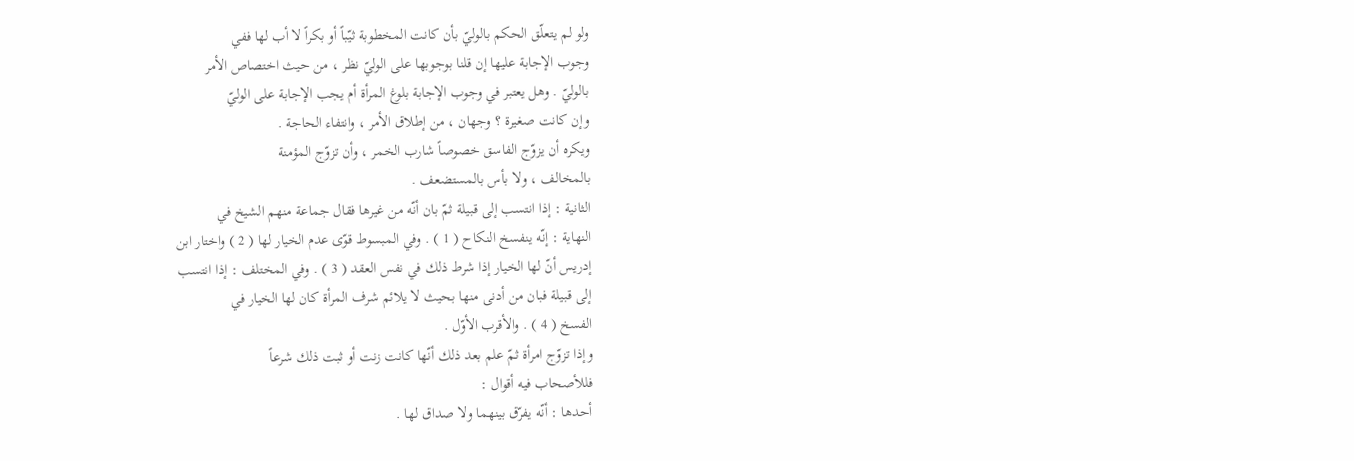ولو لم يتعلّق الحكم بالوليّ بأن كانت المخطوبة ثيّباً أو بكراً لا أب لها ففي
وجوب الإجابة عليها إن قلنا بوجوبها على الوليّ نظر ، من حيث اختصاص الأمر
بالوليّ . وهل يعتبر في وجوب الإجابة بلوغ المرأة أم يجب الإجابة على الوليّ
وإن كانت صغيرة ؟ وجهان ، من إطلاق الأمر ، وانتفاء الحاجة .
ويكره أن يزوّج الفاسق خصوصاً شارب الخمر ، وأن تزوّج المؤمنة
بالمخالف ، ولا بأس بالمستضعف .
الثانية : إذا انتسب إلى قبيلة ثمّ بان أنّه من غيرها فقال جماعة منهم الشيخ في
النهاية : إنّه ينفسخ النكاح ( 1 ) . وفي المبسوط قوّى عدم الخيار لها ( 2 ) واختار ابن
إدريس أنّ لها الخيار إذا شرط ذلك في نفس العقد ( 3 ) . وفي المختلف : إذا انتسب
إلى قبيلة فبان من أدنى منها بحيث لا يلائم شرف المرأة كان لها الخيار في
الفسخ ( 4 ) . والأقرب الأوّل .
وإذا تزوّج امرأة ثمّ علم بعد ذلك أنّها كانت زنت أو ثبت ذلك شرعاً
فللأصحاب فيه أقوال :
أحدها : أنّه يفرّق بينهما ولا صداق لها .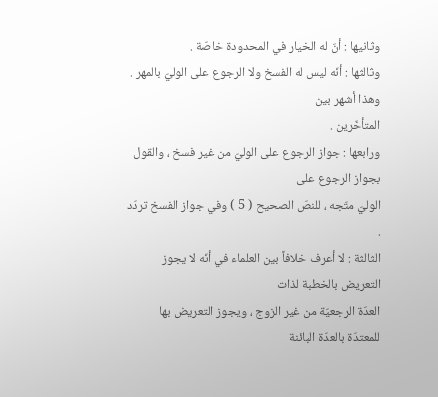وثانيها : أنّ له الخيار في المحدودة خاصّة .
وثالثها : أنّه ليس له الفسخ ولا الرجوع على الوليّ بالمهر . وهذا أشهر بين
المتأخّرين .
ورابعها : جواز الرجوع على الوليّ من غير فسخ ، والقول بجواز الرجوع على
الوليّ متّجه ، للنصّ الصحيح ( 5 ) وفي جواز الفسخ تردّد .
الثالثة : لا أعرف خلافاً بين العلماء في أنّه لا يجوز التعريض بالخطبة لذات
العدّة الرجعيّة من غير الزوج ، ويجوز التعريض بها للمعتدّة بالعدّة البائنة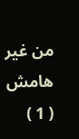من غير
هامش
( 1 )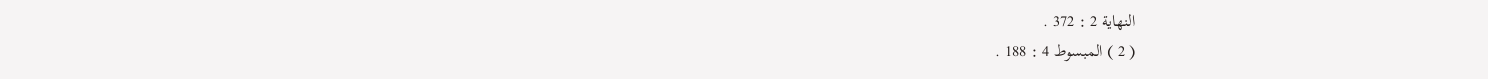النهاية 2 : 372 .
( 2 ) المبسوط 4 : 188 .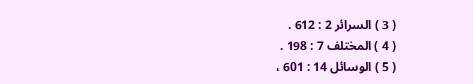( 3 ) السرائر 2 : 612 .
( 4 ) المختلف 7 : 198 .
( 5 ) الوسائل 14 : 601 ،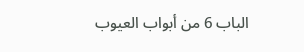الباب 6 من أبواب العيوب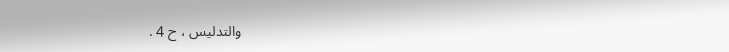والتدليس ، ح 4 .